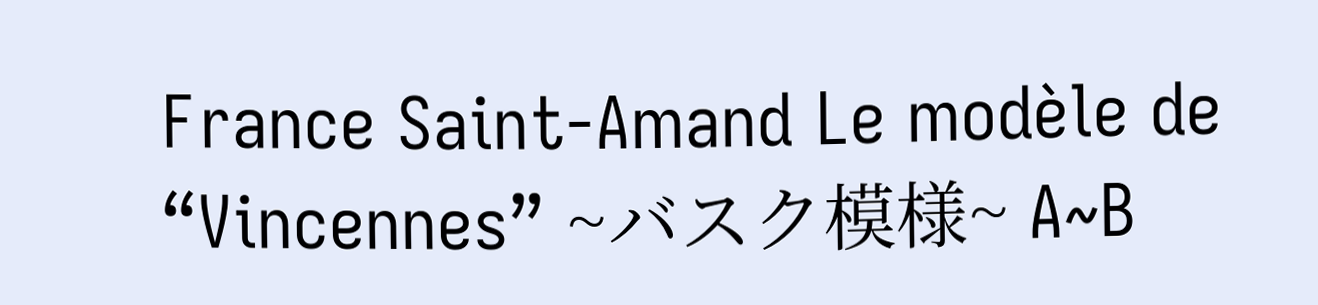France Saint-Amand Le modèle de “Vincennes” ~バスク模様~ A~B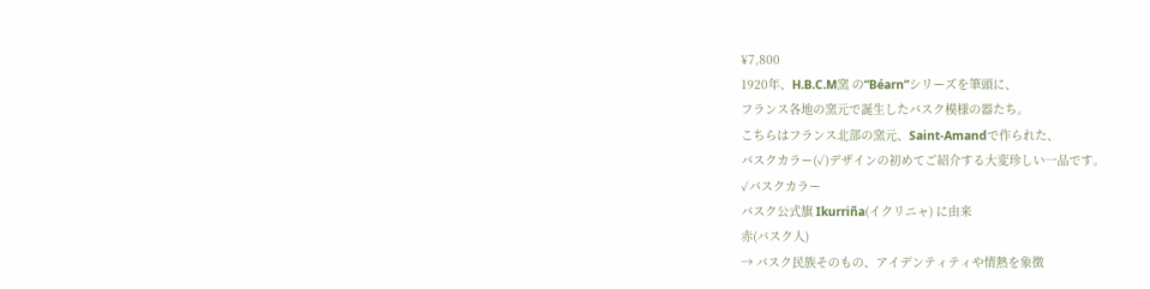¥7,800
1920年、H.B.C.M窯 の“Béarn”シリーズを筆頭に、
フランス各地の窯元で誕生したバスク模様の器たち。
こちらはフランス北部の窯元、Saint-Amandで作られた、
バスクカラー(✓)デザインの初めてご紹介する大変珍しい一品です。
✓バスクカラー
バスク公式旗 Ikurriña(イクリニャ) に由来
赤(バスク人)
→ バスク民族そのもの、アイデンティティや情熱を象徴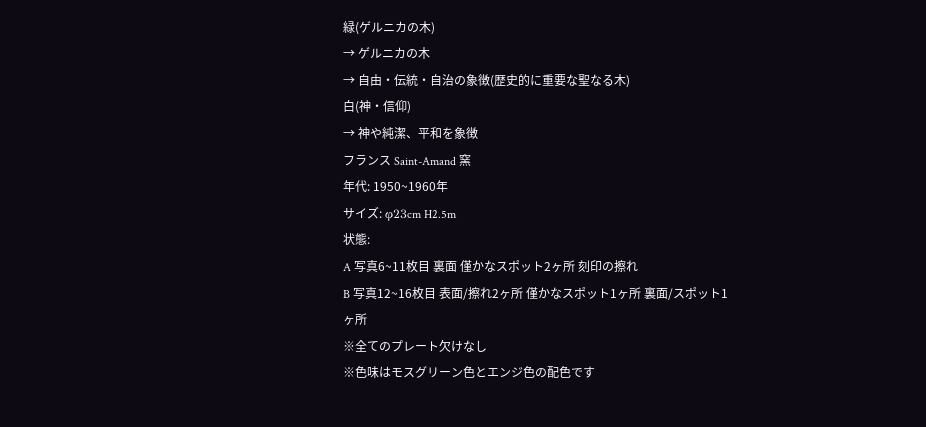緑(ゲルニカの木)
→ ゲルニカの木
→ 自由・伝統・自治の象徴(歴史的に重要な聖なる木)
白(神・信仰)
→ 神や純潔、平和を象徴
フランス Saint-Amand 窯
年代: 1950~1960年
サイズ: φ23cm H2.5m
状態:
A 写真6~11枚目 裏面 僅かなスポット2ヶ所 刻印の擦れ
B 写真12~16枚目 表面/擦れ2ヶ所 僅かなスポット1ヶ所 裏面/スポット1ヶ所
※全てのプレート欠けなし
※色味はモスグリーン色とエンジ色の配色です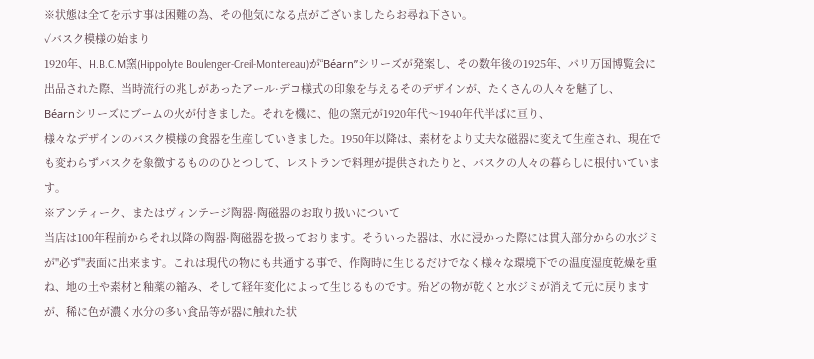※状態は全てを示す事は困難の為、その他気になる点がございましたらお尋ね下さい。
✓バスク模様の始まり
1920年、H.B.C.M窯(Hippolyte Boulenger-Creil-Montereau)が“Béarn”シリーズが発案し、その数年後の1925年、パリ万国博覧会に出品された際、当時流行の兆しがあったアール·デコ様式の印象を与えるそのデザインが、たくさんの人々を魅了し、
Béarnシリーズにブームの火が付きました。それを機に、他の窯元が1920年代〜1940年代半ばに亘り、
様々なデザインのバスク模様の食器を生産していきました。1950年以降は、素材をより丈夫な磁器に変えて生産され、現在でも変わらずバスクを象徴するもののひとつして、レストランで料理が提供されたりと、バスクの人々の暮らしに根付いています。
※アンティーク、またはヴィンテージ陶器·陶磁器のお取り扱いについて
当店は100年程前からそれ以降の陶器·陶磁器を扱っております。そういった器は、水に浸かった際には貫入部分からの水ジミが"必ず"表面に出来ます。これは現代の物にも共通する事で、作陶時に生じるだけでなく様々な環境下での温度湿度乾燥を重ね、地の土や素材と釉薬の縮み、そして経年変化によって生じるものです。殆どの物が乾くと水ジミが消えて元に戻りますが、稀に色が濃く水分の多い食品等が器に触れた状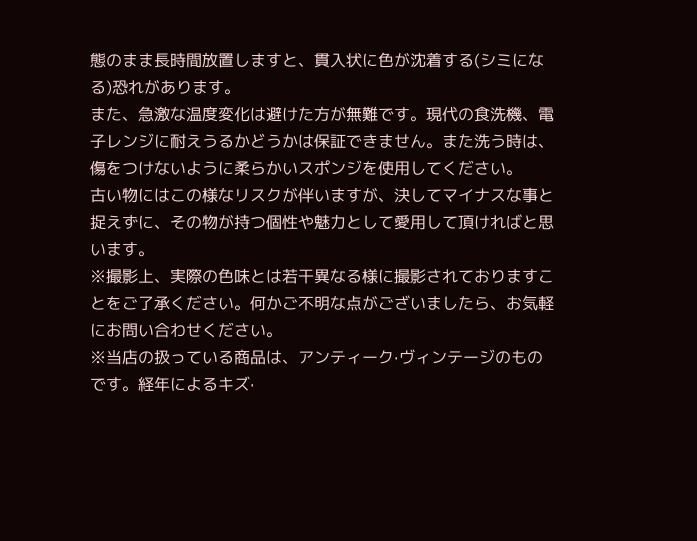態のまま長時間放置しますと、貫入状に色が沈着する(シミになる)恐れがあります。
また、急激な温度変化は避けた方が無難です。現代の食洗機、電子レンジに耐えうるかどうかは保証できません。また洗う時は、傷をつけないように柔らかいスポンジを使用してください。
古い物にはこの様なリスクが伴いますが、決してマイナスな事と捉えずに、その物が持つ個性や魅力として愛用して頂ければと思います。
※撮影上、実際の色味とは若干異なる様に撮影されておりますことをご了承ください。何かご不明な点がございましたら、お気軽にお問い合わせください。
※当店の扱っている商品は、アンティーク·ヴィンテージのものです。経年によるキズ·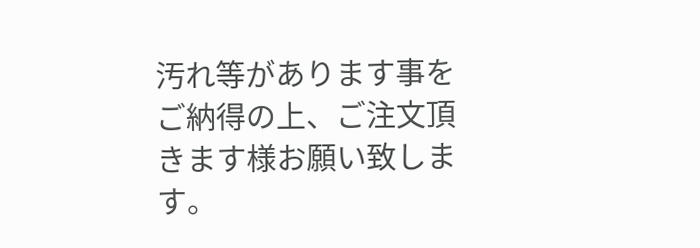汚れ等があります事をご納得の上、ご注文頂きます様お願い致します。